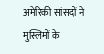अमेरिकी सांसदों ने मुस्लिमों के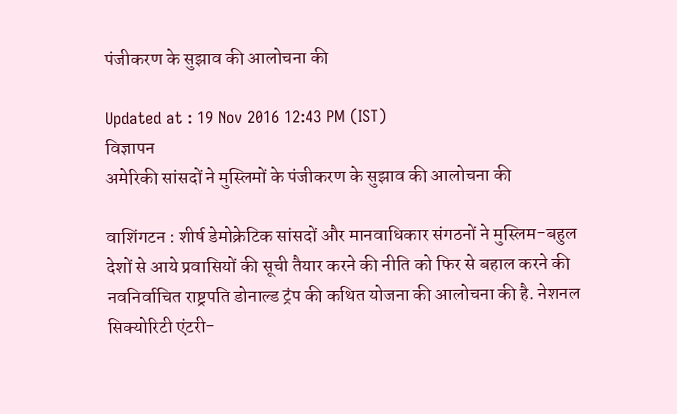पंजीकरण के सुझाव की आलोचना की

Updated at : 19 Nov 2016 12:43 PM (IST)
विज्ञापन
अमेरिकी सांसदों ने मुस्लिमों के पंजीकरण के सुझाव की आलोचना की

वाशिंगटन : शीर्ष डेमोक्रेटिक सांसदों और मानवाधिकार संगठनों ने मुस्लिम-बहुल देशों से आये प्रवासियों की सूची तैयार करने की नीति को फिर से बहाल करने की नवनिर्वाचित राष्ट्रपति डोनाल्ड ट्रंप की कथित योजना की आलोचना की है. नेशनल सिक्योरिटी एंटरी-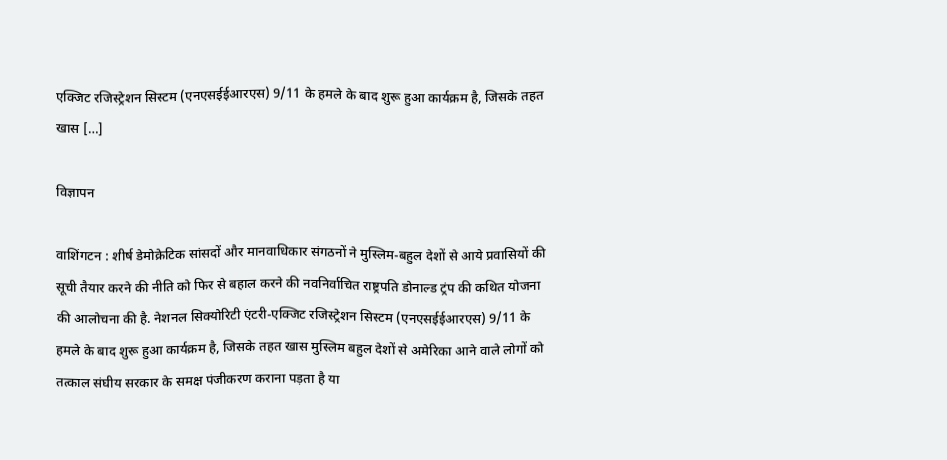एक्जिट रजिस्ट्रेशन सिस्टम (एनएसईईआरएस) 9/11 के हमले के बाद शुरू हुआ कार्यक्रम है, जिसके तहत खास […]

विज्ञापन

वाशिंगटन : शीर्ष डेमोक्रेटिक सांसदों और मानवाधिकार संगठनों ने मुस्लिम-बहुल देशों से आये प्रवासियों की सूची तैयार करने की नीति को फिर से बहाल करने की नवनिर्वाचित राष्ट्रपति डोनाल्ड ट्रंप की कथित योजना की आलोचना की है. नेशनल सिक्योरिटी एंटरी-एक्जिट रजिस्ट्रेशन सिस्टम (एनएसईईआरएस) 9/11 के हमले के बाद शुरू हुआ कार्यक्रम है, जिसके तहत खास मुस्लिम बहुल देशों से अमेरिका आने वाले लोगों को तत्काल संघीय सरकार के समक्ष पंजीकरण कराना पड़ता है या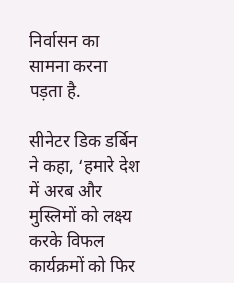निर्वासन का सामना करना पड़ता है.

सीनेटर डिक डर्बिन ने कहा, ‘हमारे देश में अरब और मुस्लिमों को लक्ष्य करके विफल कार्यक्रमों को फिर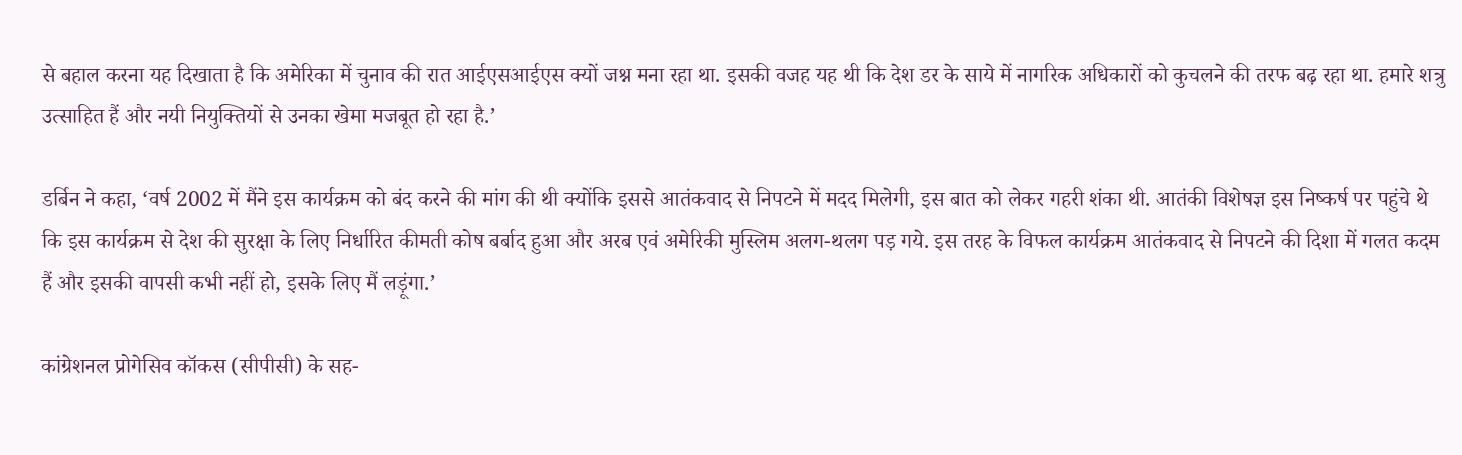से बहाल करना यह दिखाता है कि अमेरिका में चुनाव की रात आईएसआईएस क्यों जश्न मना रहा था. इसकी वजह यह थी कि देश डर के साये में नागरिक अधिकारों को कुचलने की तरफ बढ़ रहा था. हमारे शत्रु उत्साहित हैं और नयी नियुक्तियों से उनका खेमा मजबूत हो रहा है.’

डर्बिन ने कहा, ‘वर्ष 2002 में मैंने इस कार्यक्रम को बंद करने की मांग की थी क्योंकि इससे आतंकवाद से निपटने में मदद मिलेगी, इस बात को लेकर गहरी शंका थी. आतंकी विशेषज्ञ इस निष्कर्ष पर पहुंचे थे कि इस कार्यक्रम से देश की सुरक्षा के लिए निर्धारित कीमती कोष बर्बाद हुआ और अरब एवं अमेरिकी मुस्लिम अलग-थलग पड़ गये. इस तरह के विफल कार्यक्रम आतंकवाद से निपटने की दिशा में गलत कदम हैं और इसकी वापसी कभी नहीं हो, इसके लिए मैं लड़ूंगा.’

कांग्रेशनल प्रोगेसिव कॉकस (सीपीसी) के सह-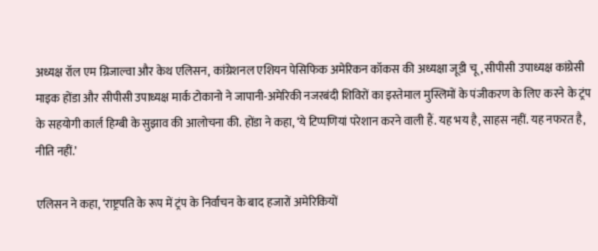अध्यक्ष रॉल एम ग्रिजाल्वा और केथ एलिसन, कांग्रेशनल एशियन पेसिफिक अमेरिकन कॉकस की अध्यक्षा जूडी चू, सीपीसी उपाध्यक्ष कांग्रेसी माइक होंडा और सीपीसी उपाध्यक्ष मार्क टोकानो ने जापानी-अमेरिकी नजरबंदी शिविरों का इस्तेमाल मुस्लिमों के पंजीकरण के लिए करने के ट्रंप के सहयोगी कार्ल हिग्बी के सुझाव की आलोचना की. होंडा ने कहा, ‘ये टिप्पणियां परेशान करने वाली हैं. यह भय है, साहस नहीं. यह नफरत है, नीति नहीं.’

एलिसन ने कहा, ‘राष्ट्रपति के रूप में ट्रंप के निर्वाचन के बाद हजारों अमेरिकियों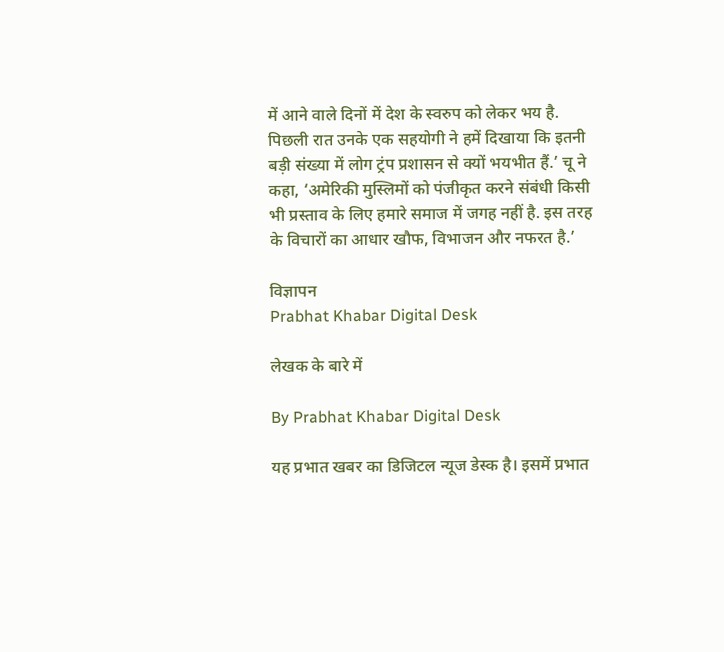में आने वाले दिनों में देश के स्वरुप को लेकर भय है. पिछली रात उनके एक सहयोगी ने हमें दिखाया कि इतनी बड़ी संख्या में लोग ट्रंप प्रशासन से क्यों भयभीत हैं.’ चू ने कहा, ‘अमेरिकी मुस्लिमों को पंजीकृत करने संबंधी किसी भी प्रस्ताव के लिए हमारे समाज में जगह नहीं है. इस तरह के विचारों का आधार खौफ, विभाजन और नफरत है.’

विज्ञापन
Prabhat Khabar Digital Desk

लेखक के बारे में

By Prabhat Khabar Digital Desk

यह प्रभात खबर का डिजिटल न्यूज डेस्क है। इसमें प्रभात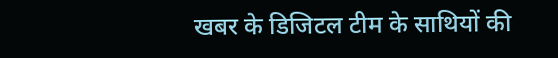खबर के डिजिटल टीम के साथियों की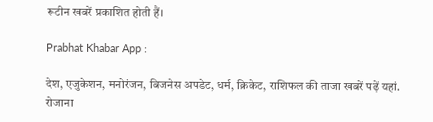रूटीन खबरें प्रकाशित होती हैं।

Prabhat Khabar App :

देश, एजुकेशन, मनोरंजन, बिजनेस अपडेट, धर्म, क्रिकेट, राशिफल की ताजा खबरें पढ़ें यहां. रोजाना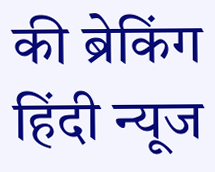की ब्रेकिंग हिंदी न्यूज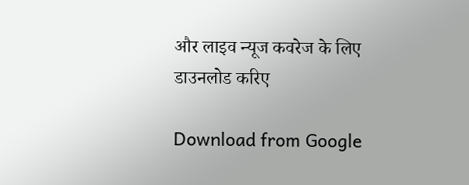और लाइव न्यूज कवरेज के लिए डाउनलोड करिए

Download from Google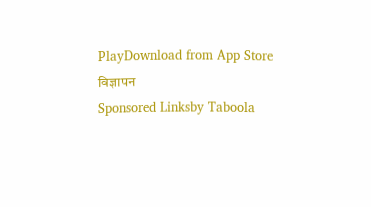PlayDownload from App Store
विज्ञापन
Sponsored Linksby Taboola